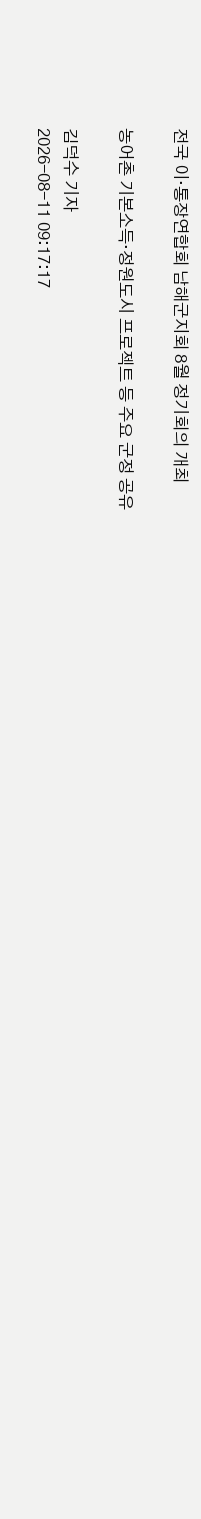전국 이·통장연합회 남해군지회 8월 정기회의 개최

농어촌 기본소득·정원도시 프로젝트 등 주요 군정 공유

김덕수 기자
2026-08-11 09:17:17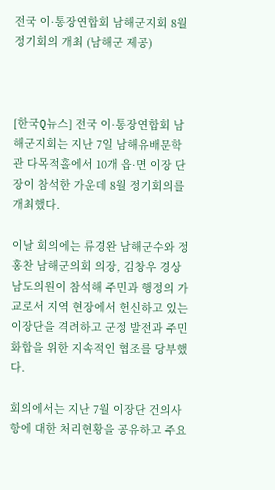전국 이·통장연합회 남해군지회 8월 정기회의 개최 (남해군 제공)



[한국Q뉴스] 전국 이·통장연합회 남해군지회는 지난 7일 남해유배문학관 다목적홀에서 10개 읍·면 이장 단장이 참석한 가운데 8월 정기회의를 개최했다.

이날 회의에는 류경완 남해군수와 정홍찬 남해군의회 의장, 김창우 경상남도의원이 참석해 주민과 행정의 가교로서 지역 현장에서 헌신하고 있는 이장단을 격려하고 군정 발전과 주민 화합을 위한 지속적인 협조를 당부했다.

회의에서는 지난 7월 이장단 건의사항에 대한 처리현황을 공유하고 주요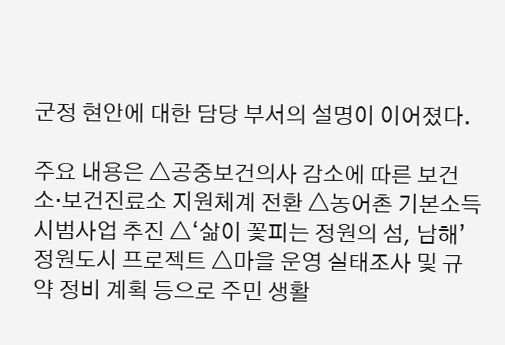군정 현안에 대한 담당 부서의 설명이 이어졌다.

주요 내용은 △공중보건의사 감소에 따른 보건소·보건진료소 지원체계 전환 △농어촌 기본소득 시범사업 추진 △‘삶이 꽃피는 정원의 섬, 남해’정원도시 프로젝트 △마을 운영 실태조사 및 규약 정비 계획 등으로 주민 생활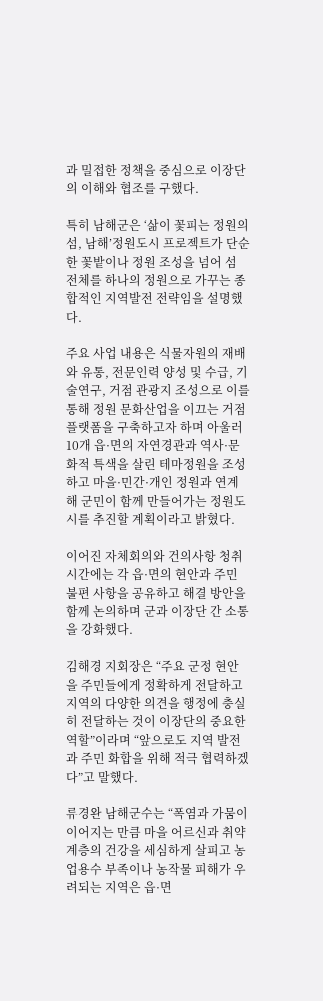과 밀접한 정책을 중심으로 이장단의 이해와 협조를 구했다.

특히 남해군은 ‘삶이 꽃피는 정원의 섬, 남해’정원도시 프로젝트가 단순한 꽃밭이나 정원 조성을 넘어 섬 전체를 하나의 정원으로 가꾸는 종합적인 지역발전 전략임을 설명했다.

주요 사업 내용은 식물자원의 재배와 유통, 전문인력 양성 및 수급, 기술연구, 거점 관광지 조성으로 이를 통해 정원 문화산업을 이끄는 거점 플랫폼을 구축하고자 하며 아울러 10개 읍·면의 자연경관과 역사·문화적 특색을 살린 테마정원을 조성하고 마을·민간·개인 정원과 연계해 군민이 함께 만들어가는 정원도시를 추진할 계획이라고 밝혔다.

이어진 자체회의와 건의사항 청취 시간에는 각 읍·면의 현안과 주민 불편 사항을 공유하고 해결 방안을 함께 논의하며 군과 이장단 간 소통을 강화했다.

김해경 지회장은 “주요 군정 현안을 주민들에게 정확하게 전달하고 지역의 다양한 의견을 행정에 충실히 전달하는 것이 이장단의 중요한 역할”이라며 “앞으로도 지역 발전과 주민 화합을 위해 적극 협력하겠다”고 말했다.

류경완 남해군수는 “폭염과 가뭄이 이어지는 만큼 마을 어르신과 취약계층의 건강을 세심하게 살피고 농업용수 부족이나 농작물 피해가 우려되는 지역은 읍·면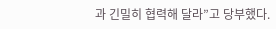과 긴밀히 협력해 달라”고 당부했다.